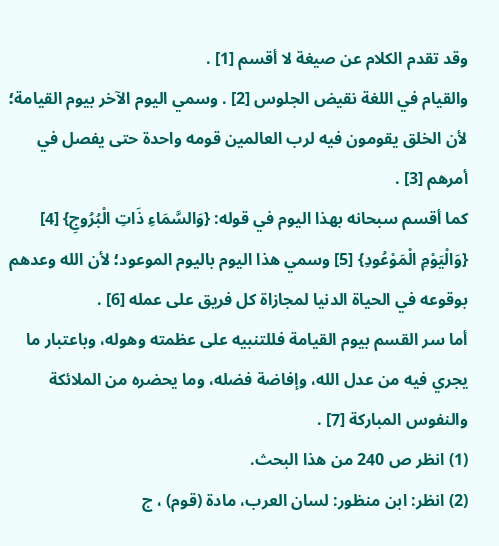وقد تقدم الكلام عن صيغة لا أقسم [1] .
والقيام في اللغة نقيض الجلوس [2] . وسمي اليوم الآخر بيوم القيامة؛ لأن الخلق يقومون فيه لرب العالمين قومه واحدة حتى يفصل في أمرهم [3] .
كما أقسم سبحانه بهذا اليوم في قوله: {وَالسَّمَاءِ ذَاتِ الْبُرُوجِ} [4] {وَالْيَوْمِ الْمَوْعُودِ} [5] وسمي هذا اليوم باليوم الموعود؛ لأن الله وعدهم بوقوعه في الحياة الدنيا لمجازاة كل فريق على عمله [6] .
أما سر القسم بيوم القيامة فللتنبيه على عظمته وهوله، وباعتبار ما يجري فيه من عدل الله، وإفاضة فضله، وما يحضره من الملائكة والنفوس المباركة [7] .
(1) انظر ص 240 من هذا البحث.
(2) انظر: ابن منظور: لسان العرب، مادة (قوم) ، ج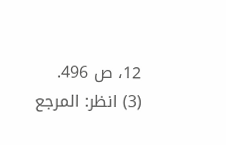12، ص 496.
(3) انظر: المرجع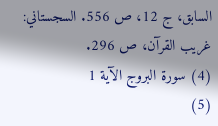السابق، ج 12، ص 556. السجستاني: غريب القرآن، ص 296.
(4) سورة البروج الآية 1
(5)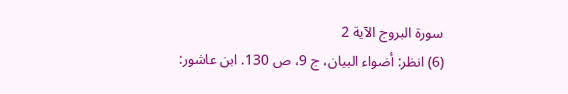سورة البروج الآية 2
(6) انظر: أضواء البيان، ج 9، ص 130. ابن عاشور: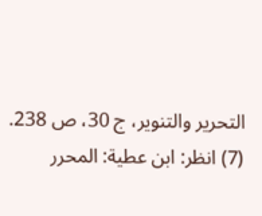التحرير والتنوير، ج 30، ص 238.
(7) انظر: ابن عطية: المحرر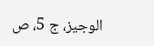الوجيز، ج 5، ص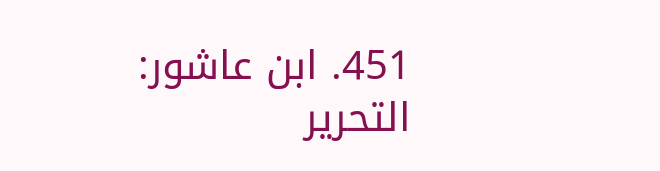451. ابن عاشور: التحرير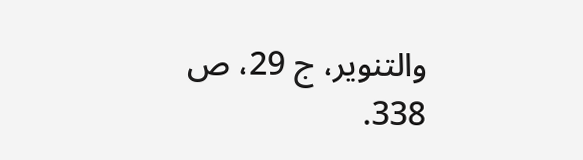والتنوير، ج 29، ص 338.